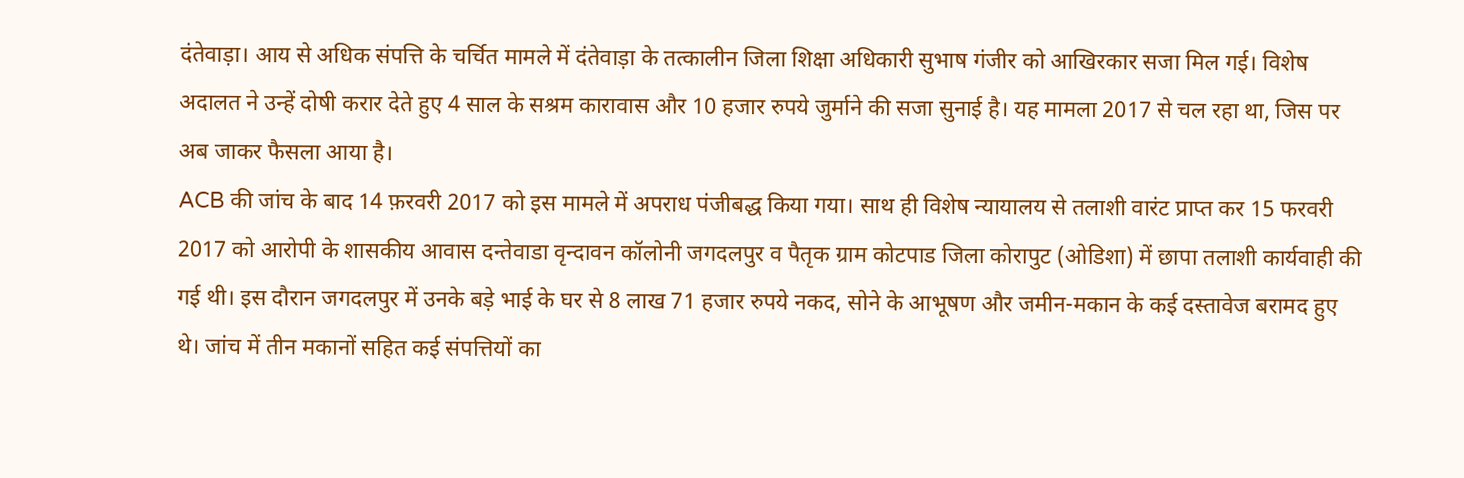दंतेवाड़ा। आय से अधिक संपत्ति के चर्चित मामले में दंतेवाड़ा के तत्कालीन जिला शिक्षा अधिकारी सुभाष गंजीर को आखिरकार सजा मिल गई। विशेष अदालत ने उन्हें दोषी करार देते हुए 4 साल के सश्रम कारावास और 10 हजार रुपये जुर्माने की सजा सुनाई है। यह मामला 2017 से चल रहा था, जिस पर अब जाकर फैसला आया है।
ACB की जांच के बाद 14 फ़रवरी 2017 को इस मामले में अपराध पंजीबद्ध किया गया। साथ ही विशेष न्यायालय से तलाशी वारंट प्राप्त कर 15 फरवरी 2017 को आरोपी के शासकीय आवास दन्तेवाडा वृन्दावन कॉलोनी जगदलपुर व पैतृक ग्राम कोटपाड जिला कोरापुट (ओडिशा) में छापा तलाशी कार्यवाही की गई थी। इस दौरान जगदलपुर में उनके बड़े भाई के घर से 8 लाख 71 हजार रुपये नकद, सोने के आभूषण और जमीन-मकान के कई दस्तावेज बरामद हुए थे। जांच में तीन मकानों सहित कई संपत्तियों का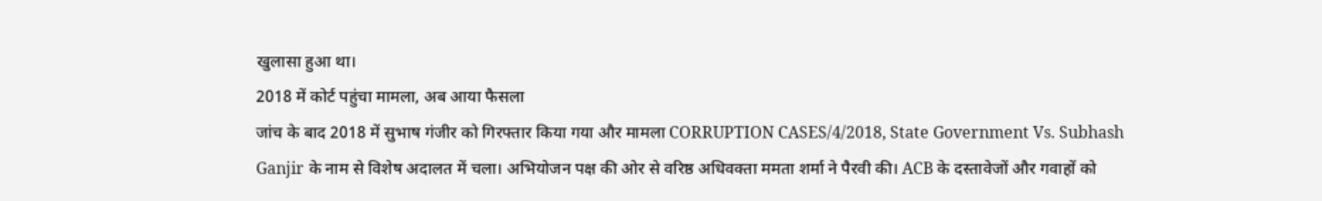खुलासा हुआ था।
2018 में कोर्ट पहुंचा मामला, अब आया फैसला
जांच के बाद 2018 में सुभाष गंजीर को गिरफ्तार किया गया और मामला CORRUPTION CASES/4/2018, State Government Vs. Subhash Ganjir के नाम से विशेष अदालत में चला। अभियोजन पक्ष की ओर से वरिष्ठ अधिवक्ता ममता शर्मा ने पैरवी की। ACB के दस्तावेजों और गवाहों को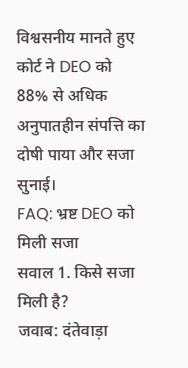विश्वसनीय मानते हुए कोर्ट ने DEO को 88% से अधिक अनुपातहीन संपत्ति का दोषी पाया और सजा सुनाई।
FAQ: भ्रष्ट DEO को मिली सजा
सवाल 1. किसे सजा मिली है?
जवाब: दंतेवाड़ा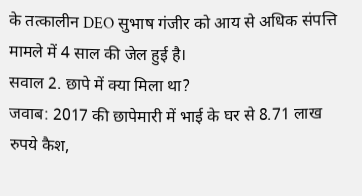के तत्कालीन DEO सुभाष गंजीर को आय से अधिक संपत्ति मामले में 4 साल की जेल हुई है।
सवाल 2. छापे में क्या मिला था?
जवाब: 2017 की छापेमारी में भाई के घर से 8.71 लाख रुपये कैश,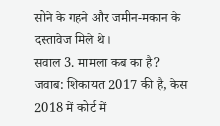सोने के गहने और जमीन-मकान के दस्तावेज मिले थे।
सवाल 3. मामला कब का है?
जवाब: शिकायत 2017 की है, केस 2018 में कोर्ट में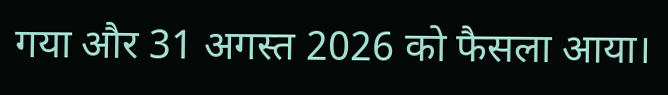गया और 31 अगस्त 2026 को फैसला आया।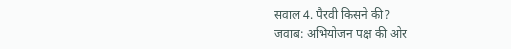सवाल 4. पैरवी किसने की?
जवाब: अभियोजन पक्ष की ओर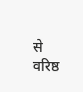से वरिष्ठ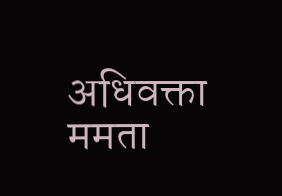अधिवक्ता ममता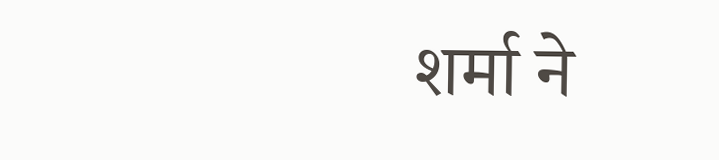शर्मा ने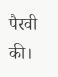पैरवी की।